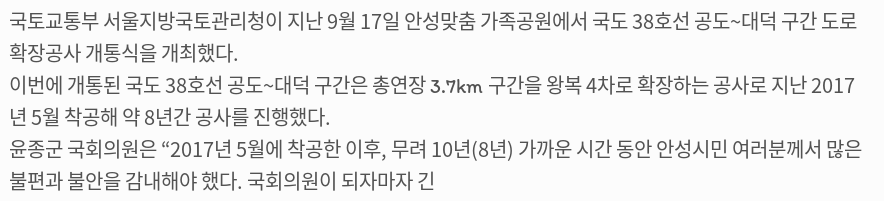국토교통부 서울지방국토관리청이 지난 9월 17일 안성맞춤 가족공원에서 국도 38호선 공도~대덕 구간 도로 확장공사 개통식을 개최했다.
이번에 개통된 국도 38호선 공도~대덕 구간은 총연장 3.7km 구간을 왕복 4차로 확장하는 공사로 지난 2017년 5월 착공해 약 8년간 공사를 진행했다.
윤종군 국회의원은 “2017년 5월에 착공한 이후, 무려 10년(8년) 가까운 시간 동안 안성시민 여러분께서 많은 불편과 불안을 감내해야 했다. 국회의원이 되자마자 긴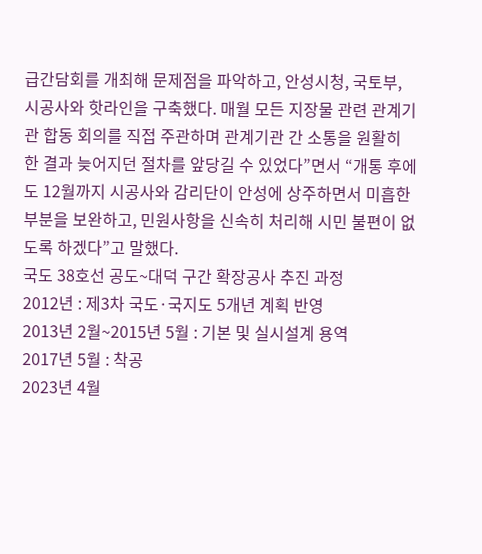급간담회를 개최해 문제점을 파악하고, 안성시청, 국토부, 시공사와 핫라인을 구축했다. 매월 모든 지장물 관련 관계기관 합동 회의를 직접 주관하며 관계기관 간 소통을 원활히 한 결과 늦어지던 절차를 앞당길 수 있었다”면서 “개통 후에도 12월까지 시공사와 감리단이 안성에 상주하면서 미흡한 부분을 보완하고, 민원사항을 신속히 처리해 시민 불편이 없도록 하겠다”고 말했다.
국도 38호선 공도~대덕 구간 확장공사 추진 과정
2012년 : 제3차 국도·국지도 5개년 계획 반영
2013년 2월~2015년 5월 : 기본 및 실시설계 용역
2017년 5월 : 착공
2023년 4월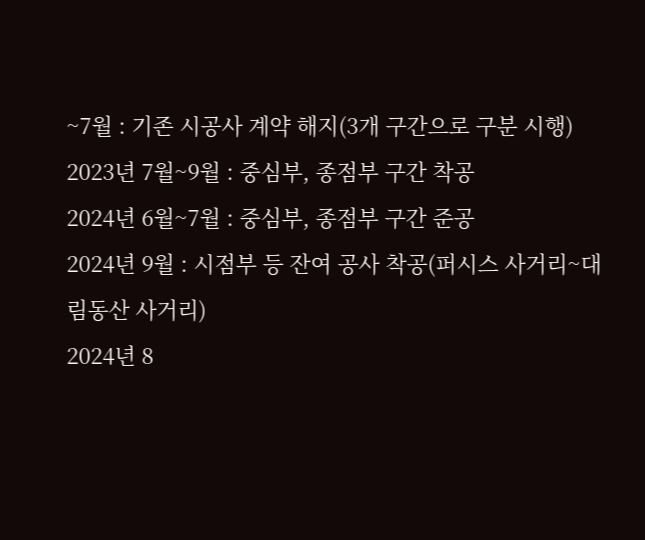~7월 : 기존 시공사 계약 해지(3개 구간으로 구분 시행)
2023년 7월~9월 : 중심부, 종점부 구간 착공
2024년 6월~7월 : 중심부, 종점부 구간 준공
2024년 9월 : 시점부 등 잔여 공사 착공(퍼시스 사거리~대림동산 사거리)
2024년 8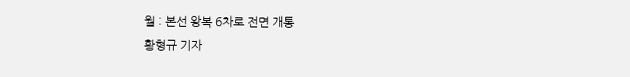월 : 본선 왕복 6차로 전면 개통
황형규 기자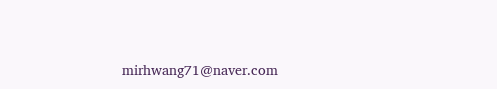mirhwang71@naver.com